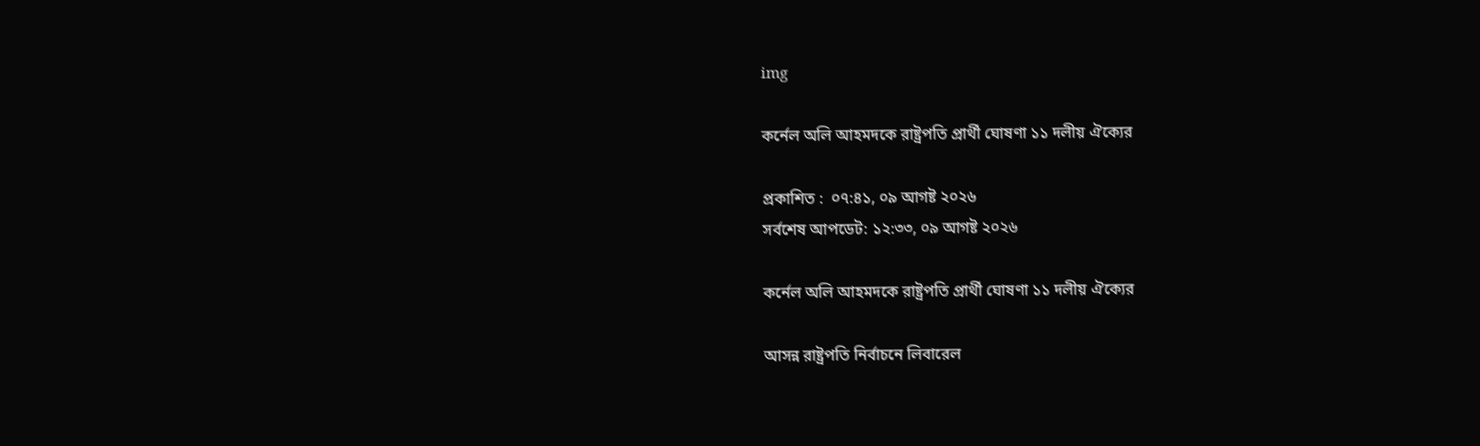img

কর্নেল অলি আহমদকে রাষ্ট্রপতি প্রার্থী ঘোষণা ১১ দলীয় ঐক্যের

প্রকাশিত :  ০৭:৪১, ০৯ আগষ্ট ২০২৬
সর্বশেষ আপডেট: ১২:৩৩, ০৯ আগষ্ট ২০২৬

কর্নেল অলি আহমদকে রাষ্ট্রপতি প্রার্থী ঘোষণা ১১ দলীয় ঐক্যের

আসন্ন রাষ্ট্রপতি নির্বাচনে লিবারেল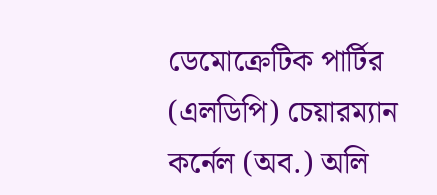ডেমোক্রেটিক পার্টির (এলডিপি) চেয়ারম্যান কর্নেল (অব.) অলি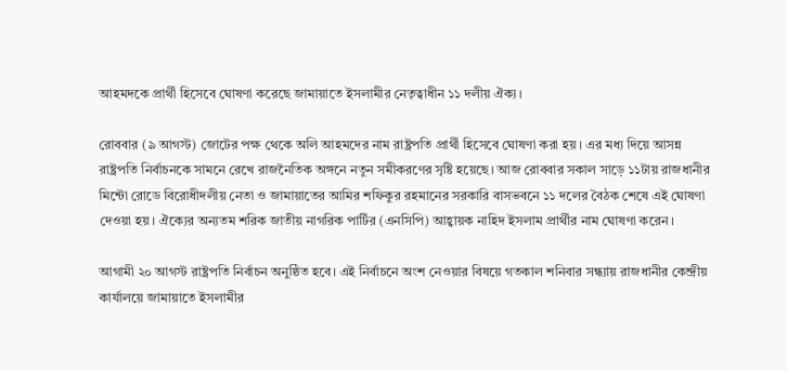আহমদকে প্রার্থী হিসেবে ঘোষণা করেছে জামায়াতে ইসলামীর নেতৃত্বাধীন ১১ দলীয় ঐক্য।

রোববার (৯ আগস্ট) জোটের পক্ষ থেকে অলি আহমদের নাম রাষ্ট্রপতি প্রার্থী হিসেবে ঘোষণা করা হয়। এর মধ্য দিয়ে আসন্ন রাষ্ট্রপতি নির্বাচনকে সামনে রেখে রাজনৈতিক অঙ্গনে নতুন সমীকরণের সৃষ্টি হয়েছে। আজ রোববার সকাল সাড়ে ১১টায় রাজধানীর মিন্টো রোডে বিরোধীদলীয় নেতা ও জামায়াতের আমির শফিকুর রহমানের সরকারি বাসভবনে ১১ দলের বৈঠক শেষে এই ঘোষণা দেওয়া হয়। ঐক্যের অন্যতম শরিক জাতীয় নাগরিক পার্টির (এনসিপি) আহ্বায়ক নাহিদ ইসলাম প্রার্থীর নাম ঘোষণা করেন।

আগামী ২০ আগস্ট রাষ্ট্রপতি নির্বাচন অনুষ্ঠিত হবে। এই নির্বাচনে অংশ নেওয়ার বিষয়ে গতকাল শনিবার সন্ধ্যায় রাজধানীর কেন্দ্রীয় কার্যালয়ে জামায়াতে ইসলামীর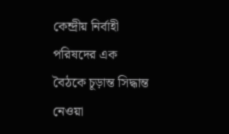কেন্দ্রীয় নির্বাহী পরিষদের এক বৈঠকে চূড়ান্ত সিদ্ধান্ত নেওয়া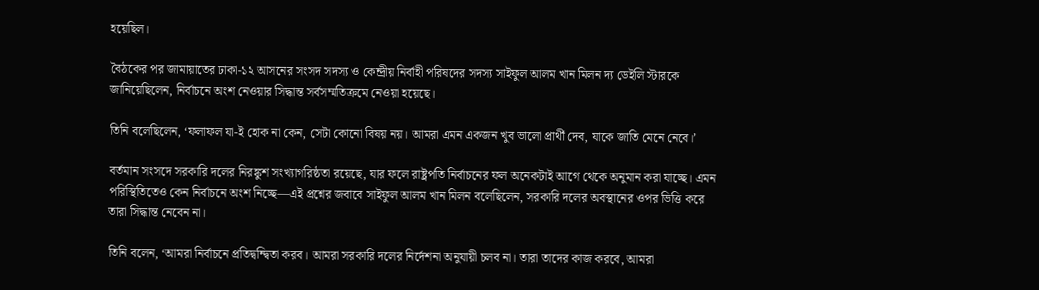হয়েছিল।

বৈঠকের পর জামায়াতের ঢাকা-১২ আসনের সংসদ সদস্য ও কেন্দ্রীয় নির্বাহী পরিষদের সদস্য সাইফুল আলম খান মিলন দ্য ডেইলি স্টারকে জানিয়েছিলেন, নির্বাচনে অংশ নেওয়ার সিদ্ধান্ত সর্বসম্মতিক্রমে নেওয়া হয়েছে।

তিনি বলেছিলেন, ‘ফলাফল যা-ই হোক না কেন, সেটা কোনো বিষয় নয়। আমরা এমন একজন খুব ভালো প্রার্থী দেব, যাকে জাতি মেনে নেবে।’

বর্তমান সংসদে সরকারি দলের নিরঙ্কুশ সংখ্যাগরিষ্ঠতা রয়েছে, যার ফলে রাষ্ট্রপতি নির্বাচনের ফল অনেকটাই আগে থেকে অনুমান করা যাচ্ছে। এমন পরিস্থিতিতেও কেন নির্বাচনে অংশ নিচ্ছে—এই প্রশ্নের জবাবে সাইফুল আলম খান মিলন বলেছিলেন, সরকারি দলের অবস্থানের ওপর ভিত্তি করে তারা সিদ্ধান্ত নেবেন না।

তিনি বলেন, ‘আমরা নির্বাচনে প্রতিদ্বন্দ্বিতা করব। আমরা সরকারি দলের নির্দেশনা অনুযায়ী চলব না। তারা তাদের কাজ করবে, আমরা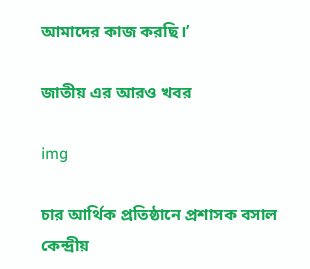আমাদের কাজ করছি।’

জাতীয় এর আরও খবর

img

চার আর্থিক প্রতিষ্ঠানে প্রশাসক বসাল কেন্দ্রীয়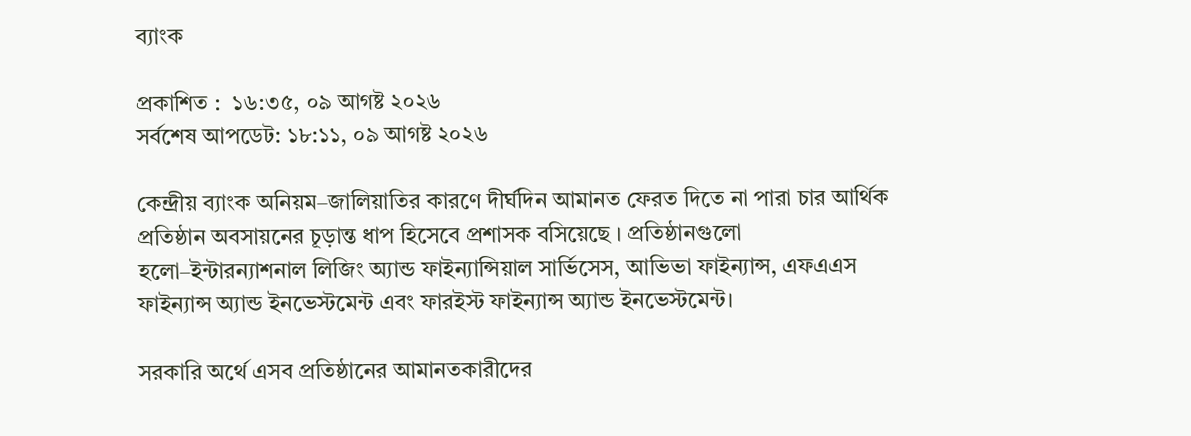ব্যাংক

প্রকাশিত :  ১৬:৩৫, ০৯ আগষ্ট ২০২৬
সর্বশেষ আপডেট: ১৮:১১, ০৯ আগষ্ট ২০২৬

কেন্দ্রীয় ব্যাংক অনিয়ম–জালিয়াতির কারণে দীর্ঘদিন আমানত ফেরত দিতে না পারা চার আর্থিক প্রতিষ্ঠান অবসায়নের চূড়ান্ত ধাপ হিসেবে প্রশাসক বসিয়েছে । প্রতিষ্ঠানগুলো হলো–ইন্টারন্যাশনাল লিজিং অ্যান্ড ফাইন্যান্সিয়াল সার্ভিসেস, আভিভা ফাইন্যান্স, এফএএস ফাইন্যান্স অ্যান্ড ইনভেস্টমেন্ট এবং ফারইস্ট ফাইন্যান্স অ্যান্ড ইনভেস্টমেন্ট।

সরকারি অর্থে এসব প্রতিষ্ঠানের আমানতকারীদের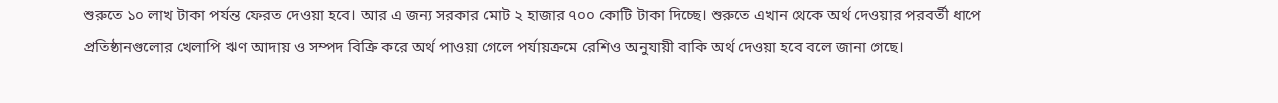শুরুতে ১০ লাখ টাকা পর্যন্ত ফেরত দেওয়া হবে। আর এ জন্য সরকার মোট ২ হাজার ৭০০ কোটি টাকা দিচ্ছে। শুরুতে এখান থেকে অর্থ দেওয়ার পরবর্তী ধাপে প্রতিষ্ঠানগুলোর খেলাপি ঋণ আদায় ও সম্পদ বিক্রি করে অর্থ পাওয়া গেলে পর্যায়ক্রমে রেশিও অনুযায়ী বাকি অর্থ দেওয়া হবে বলে জানা গেছে।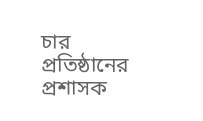চার প্রতিষ্ঠানের প্রশাসক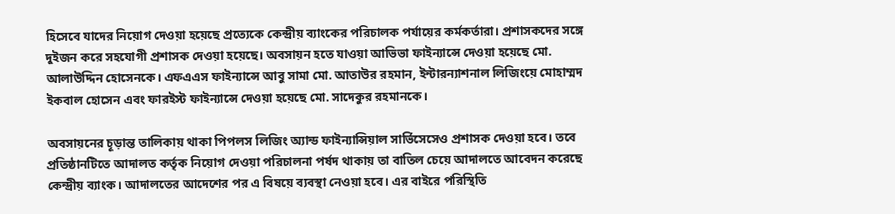হিসেবে যাদের নিয়োগ দেওয়া হয়েছে প্রত্যেকে কেন্দ্রীয় ব্যাংকের পরিচালক পর্যায়ের কর্মকর্তারা। প্রশাসকদের সঙ্গে দুইজন করে সহযোগী প্রশাসক দেওয়া হয়েছে। অবসায়ন হতে যাওয়া আভিভা ফাইন্যান্সে দেওয়া হয়েছে মো. আলাউদ্দিন হোসেনকে। এফএএস ফাইন্যান্সে আবু সামা মো. আতাউর রহমান, ইন্টারন্যাশনাল লিজিংয়ে মোহাম্মদ ইকবাল হোসেন এবং ফারইস্ট ফাইন্যান্সে দেওয়া হয়েছে মো. সাদেকুর রহমানকে।

অবসায়নের চূড়ান্ত তালিকায় থাকা পিপলস লিজিং অ্যান্ড ফাইন্যান্সিয়াল সার্ভিসেসেও প্রশাসক দেওয়া হবে। তবে প্রতিষ্ঠানটিতে আদালত কর্তৃক নিয়োগ দেওয়া পরিচালনা পর্ষদ থাকায় তা বাতিল চেয়ে আদালতে আবেদন করেছে কেন্দ্রীয় ব্যাংক। আদালতের আদেশের পর এ বিষয়ে ব্যবস্থা নেওয়া হবে। এর বাইরে পরিস্থিতি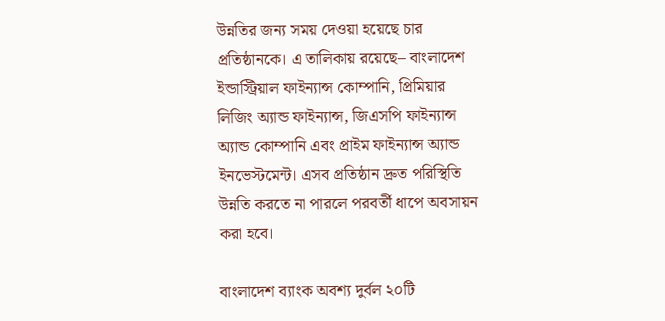উন্নতির জন্য সময় দেওয়া হয়েছে চার প্রতিষ্ঠানকে। এ তালিকায় রয়েছে– বাংলাদেশ ইন্ডাস্ট্রিয়াল ফাইন্যান্স কোম্পানি, প্রিমিয়ার লিজিং অ্যান্ড ফাইন্যান্স, জিএসপি ফাইন্যান্স অ্যান্ড কোম্পানি এবং প্রাইম ফাইন্যান্স অ্যান্ড ইনভেস্টমেন্ট। এসব প্রতিষ্ঠান দ্রুত পরিস্থিতি উন্নতি করতে না পারলে পরবর্তী ধাপে অবসায়ন করা হবে।

বাংলাদেশ ব্যাংক অবশ্য দুর্বল ২০টি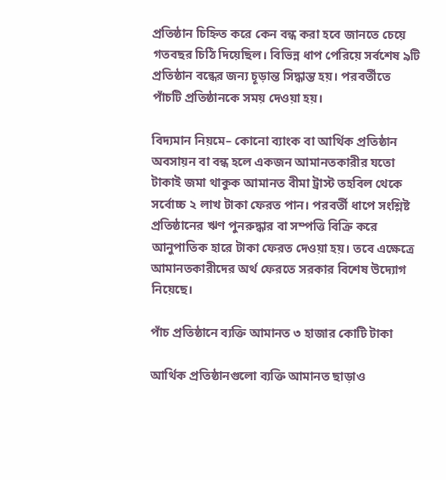প্রতিষ্ঠান চিহ্নিত করে কেন বন্ধ করা হবে জানতে চেয়ে গতবছর চিঠি দিয়েছিল। বিভিন্ন ধাপ পেরিয়ে সর্বশেষ ৯টি প্রতিষ্ঠান বন্ধের জন্য চূড়ান্ত সিদ্ধান্ত হয়। পরবর্তীতে পাঁচটি প্রতিষ্ঠানকে সময় দেওয়া হয়।

বিদ্যমান নিয়মে– কোনো ব্যাংক বা আর্থিক প্রতিষ্ঠান অবসায়ন বা বন্ধ হলে একজন আমানতকারীর যতো টাকাই জমা থাকুক আমানত বীমা ট্রাস্ট তহবিল থেকে সর্বোচ্চ ২ লাখ টাকা ফেরত পান। পরবর্তী ধাপে সংশ্লিষ্ট প্রতিষ্ঠানের ঋণ পুনরুদ্ধার বা সম্পত্তি বিক্রি করে আনুপাতিক হারে টাকা ফেরত দেওয়া হয়। তবে এক্ষেত্রে আমানতকারীদের অর্থ ফেরতে সরকার বিশেষ উদ্যোগ নিয়েছে।

পাঁচ প্রতিষ্ঠানে ব্যক্তি আমানত ৩ হাজার কোটি টাকা

আর্থিক প্রতিষ্ঠানগুলো ব্যক্তি আমানত ছাড়াও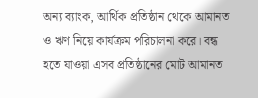অন্য ব্যাংক, আর্থিক প্রতিষ্ঠান থেকে আমানত ও ঋণ নিয়ে কার্যক্রম পরিচালনা করে। বন্ধ হতে যাওয়া এসব প্রতিষ্ঠানের মোট আমানত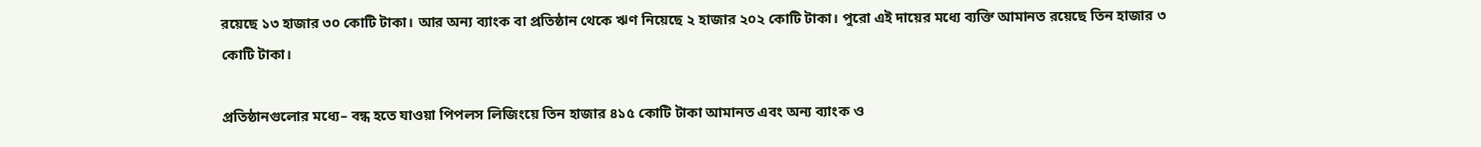রয়েছে ১৩ হাজার ৩০ কোটি টাকা। আর অন্য ব্যাংক বা প্রতিষ্ঠান থেকে ঋণ নিয়েছে ২ হাজার ২০২ কোটি টাকা। পুরো এই দায়ের মধ্যে ব্যক্তি আমানত রয়েছে তিন হাজার ৩ কোটি টাকা।

প্রতিষ্ঠানগুলোর মধ্যে– বন্ধ হতে যাওয়া পিপলস লিজিংয়ে তিন হাজার ৪১৫ কোটি টাকা আমানত এবং অন্য ব্যাংক ও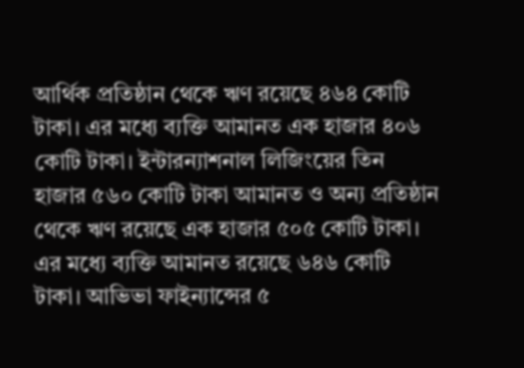আর্থিক প্রতিষ্ঠান থেকে ঋণ রয়েছে ৪৬৪ কোটি টাকা। এর মধ্যে ব্যক্তি আমানত এক হাজার ৪০৬ কোটি টাকা। ইন্টারন্যাশনাল লিজিংয়ের তিন হাজার ৫৬০ কোটি টাকা আমানত ও অন্য প্রতিষ্ঠান থেকে ঋণ রয়েছে এক হাজার ৫০৫ কোটি টাকা। এর মধ্যে ব্যক্তি আমানত রয়েছে ৬৪৬ কোটি টাকা। আভিভা ফাইন্যান্সের ৫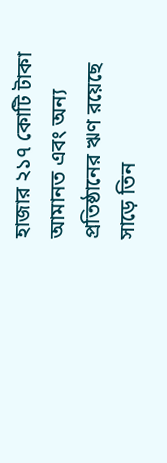হাজার ২১৭ কোটি টাকা আমানত এবং অন্য প্রতিষ্ঠানের ঋণ রয়েছে সাড়ে তিন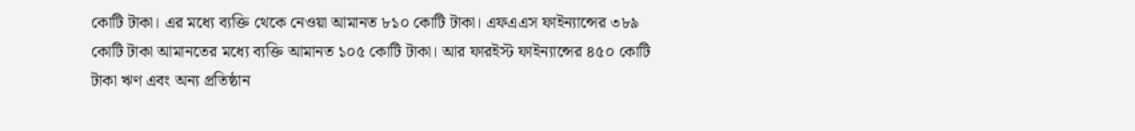কোটি টাকা। এর মধ্যে ব্যক্তি থেকে নেওয়া আমানত ৮১০ কোটি টাকা। এফএএস ফাইন্যান্সের ৩৮৯ কোটি টাকা আমানতের মধ্যে ব্যক্তি আমানত ১০৫ কোটি টাকা। আর ফারইস্ট ফাইন্যান্সের ৪৫০ কোটি টাকা ঋণ এবং অন্য প্রতিষ্ঠান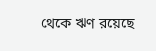থেকে ঋণ রয়েছে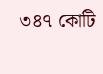৩৪৭ কোটি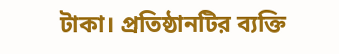টাকা। প্রতিষ্ঠানটির ব্যক্তি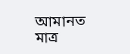আমানত মাত্র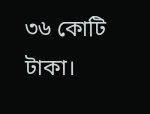৩৬ কোটি টাকা।